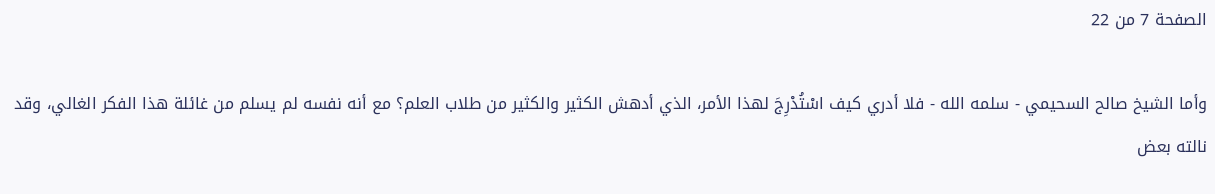الصفحة 7 من 22

وأما الشيخ صالح السحيمي - سلمه الله - فلا أدري كيف اسْتُدْرِجَ لهذا الأمر، الذي أدهش الكثير والكثير من طلاب العلم؟ مع أنه نفسه لم يسلم من غائلة هذا الفكر الغالي، وقد نالته بعض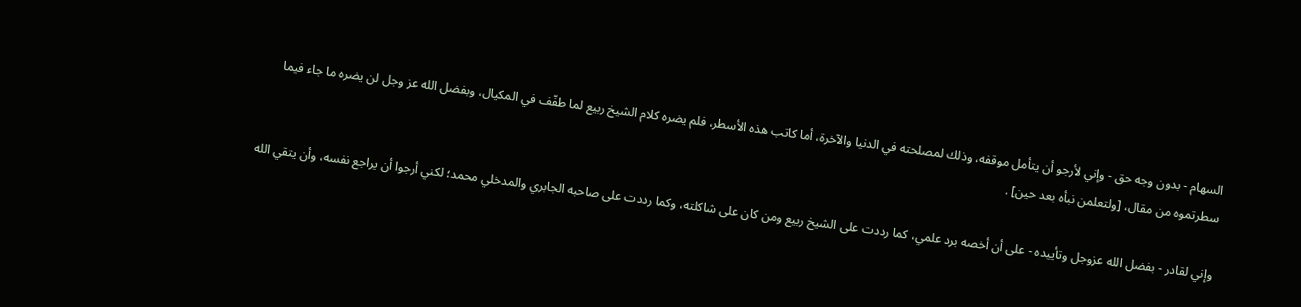السهام - بدون وجه حق - وإني لأرجو أن يتأمل موقفه، وذلك لمصلحته في الدنيا والآخرة، أما كاتب هذه الأسطر، فلم يضره كلام الشيخ ربيع لما طفّف في المكيال، وبفضل الله عز وجل لن يضره ما جاء فيما سطرتموه من مقال، [ولتعلمن نبأه بعد حين] .

وإني لقادر - بفضل الله عزوجل وتأييده - على أن أخصه برد علمي، كما رددت على الشيخ ربيع ومن كان على شاكلته، وكما رددت على صاحبه الجابري والمدخلي محمد؛ لكني أرجوا أن يراجع نفسه، وأن يتقي الله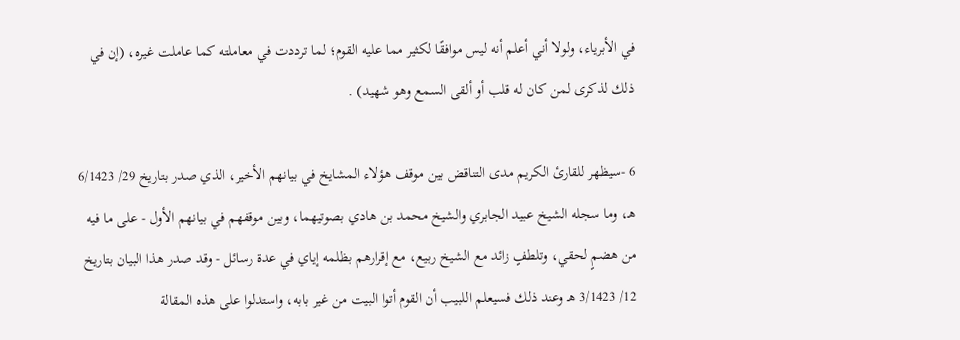في الأبرياء، ولولا أني أعلم أنه ليس موافقًا لكثير مما عليه القوم؛ لما ترددت في معاملته كما عاملت غيره، (إن في ذلك لذكرى لمن كان له قلب أو ألقى السمع وهو شهيد) .

6 -سيظهر للقارئ الكريم مدى التناقض بين موقف هؤلاء المشايخ في بيانهم الأخير، الذي صدر بتاريخ 29/ 6/1423 هـ، وما سجله الشيخ عبيد الجابري والشيخ محمد بن هادي بصوتيهما، وبين موقفهم في بيانهم الأول - على ما فيه من هضمٍ لحقي، وتلطفٍ زائد مع الشيخ ربيع، مع إقرارهم بظلمه إياي في عدة رسائل - وقد صدر هذا البيان بتاريخ 12/ 3/1423 هـ وعند ذلك فسيعلم اللبيب أن القوم أتوا البيت من غير بابه، واستدلوا على هذه المقالة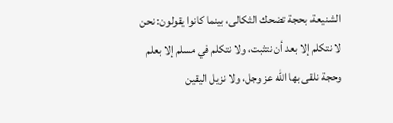الشنيعة، بحجة تضحك الثكالى، بينما كانوا يقولون: نحن لا نتكلم إلا بعد أن نتثبت، ولا نتكلم في مسلم إلا بعلم وحجة نلقى بها الله عز وجل، ولا نزيل اليقين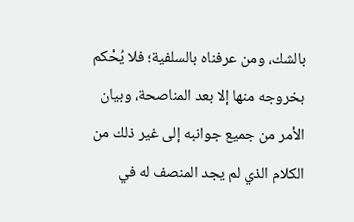بالشك، ومن عرفناه بالسلفية؛ فلا يُحْكم بخروجه منها إلا بعد المناصحة، وبيان الأمر من جميع جوانبه إلى غير ذلك من الكلام الذي لم يجد المنصف له في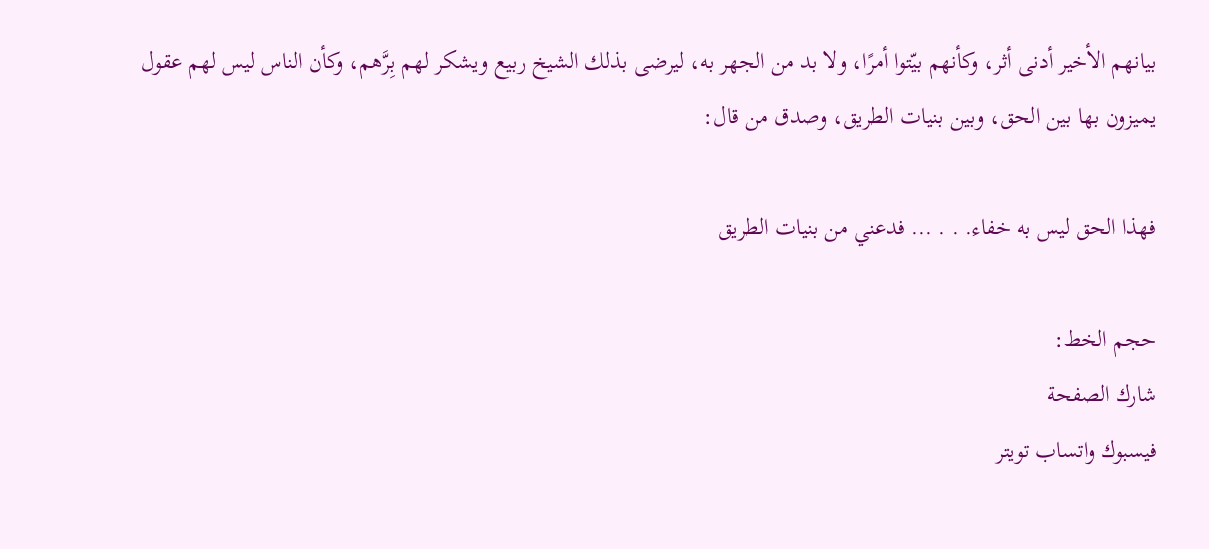بيانهم الأخير أدنى أثر، وكأنهم بيّتوا أمرًا، ولا بد من الجهر به، ليرضى بذلك الشيخ ربيع ويشكر لهم بِرَّهم، وكأن الناس ليس لهم عقول يميزون بها بين الحق، وبين بنيات الطريق، وصدق من قال:

فهذا الحق ليس به خفاء. . . ... فدعني من بنيات الطريق

حجم الخط:
شارك الصفحة
فيسبوك واتساب تويتر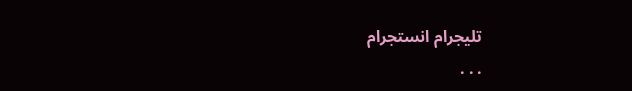تليجرام انستجرام
. . .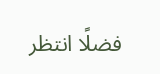فضلًا انتظر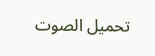تحميل الصوت